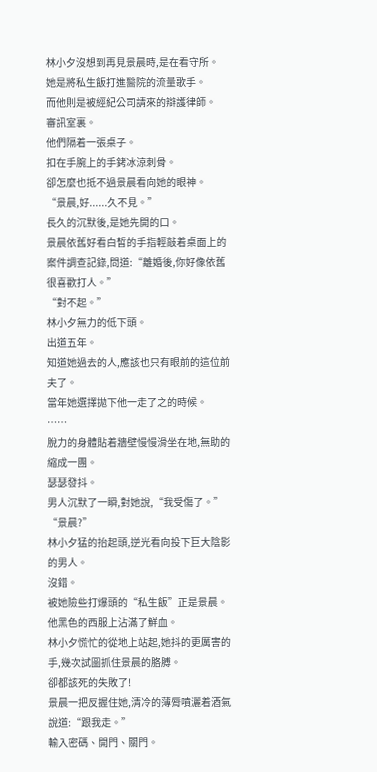林小夕沒想到再見景晨時,是在看守所。
她是將私生飯打進醫院的流量歌手。
而他則是被經紀公司請來的辯護律師。
審訊室裏。
他們隔着一張桌子。
扣在手腕上的手銬冰涼刺骨。
卻怎麼也抵不過景晨看向她的眼神。
“景晨,好......久不見。”
長久的沉默後,是她先開的口。
景晨依舊好看白皙的手指輕敲着桌面上的案件調查記錄,問道:“離婚後,你好像依舊很喜歡打人。”
“對不起。”
林小夕無力的低下頭。
出道五年。
知道她過去的人,應該也只有眼前的這位前夫了。
當年她選擇拋下他一走了之的時候。
……
脫力的身體貼着牆壁慢慢滑坐在地,無助的縮成一團。
瑟瑟發抖。
男人沉默了一瞬,對她說,“我受傷了。”
“景晨?”
林小夕猛的抬起頭,逆光看向投下巨大陰影的男人。
沒錯。
被她險些打爆頭的“私生飯”正是景晨。
他黑色的西服上沾滿了鮮血。
林小夕慌忙的從地上站起,她抖的更厲害的手,幾次試圖抓住景晨的胳膊。
卻都該死的失敗了!
景晨一把反握住她,清冷的薄脣噴灑着酒氣說道:“跟我走。”
輸入密碼、開門、關門。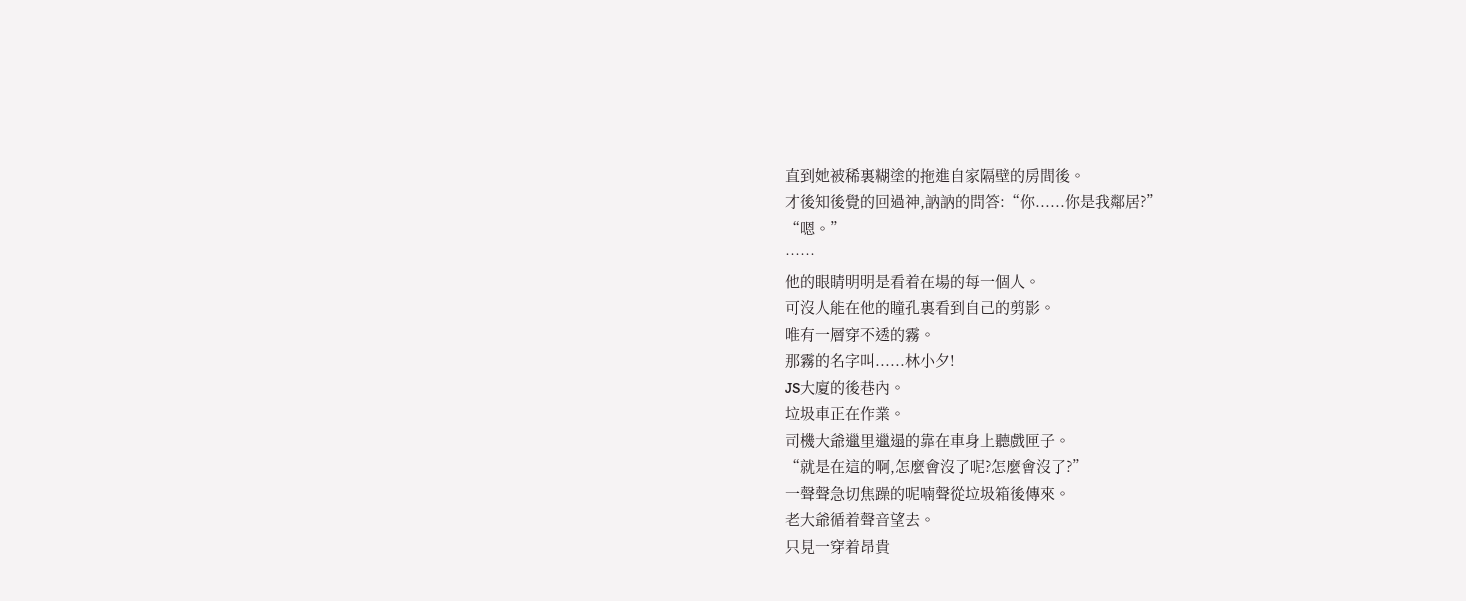直到她被稀裏糊塗的拖進自家隔壁的房間後。
才後知後覺的回過神,訥訥的問答:“你......你是我鄰居?”
“嗯。”
……
他的眼睛明明是看着在場的每一個人。
可沒人能在他的瞳孔裏看到自己的剪影。
唯有一層穿不透的霧。
那霧的名字叫......林小夕!
JS大廈的後巷內。
垃圾車正在作業。
司機大爺邋里邋遢的靠在車身上聽戲匣子。
“就是在這的啊,怎麼會沒了呢?怎麼會沒了?”
一聲聲急切焦躁的呢喃聲從垃圾箱後傳來。
老大爺循着聲音望去。
只見一穿着昂貴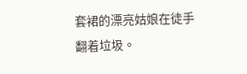套裙的漂亮姑娘在徒手翻着垃圾。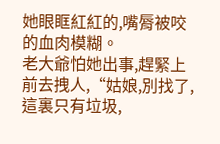她眼眶紅紅的,嘴脣被咬的血肉模糊。
老大爺怕她出事,趕緊上前去拽人,“姑娘,別找了,這裏只有垃圾,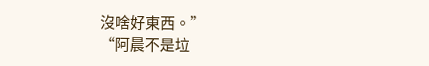沒啥好東西。”
“阿晨不是垃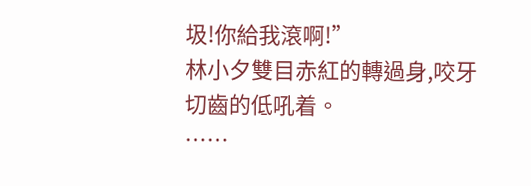圾!你給我滾啊!”
林小夕雙目赤紅的轉過身,咬牙切齒的低吼着。
……